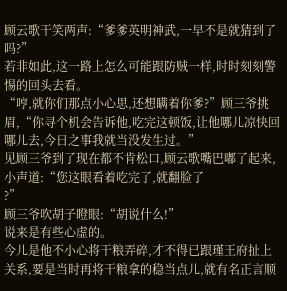顾云歌干笑两声:“爹爹英明神武,一早不是就猜到了吗?”
若非如此,这一路上怎么可能跟防贼一样,时时刻刻警惕的回头去看。
“哼,就你们那点小心思,还想瞒着你爹?”顾三爷挑眉,“你寻个机会告诉他,吃完这顿饭,让他哪儿凉快回哪儿去,今日之事我就当没发生过。”
见顾三爷到了现在都不肯松口,顾云歌嘴巴嘟了起来,小声道:“您这眼看着吃完了,就翻脸了
?”
顾三爷吹胡子瞪眼:“胡说什么!”
说来是有些心虚的。
今儿是他不小心将干粮弄碎,才不得已跟瑾王府扯上关系,要是当时再将干粮拿的稳当点儿,就有名正言顺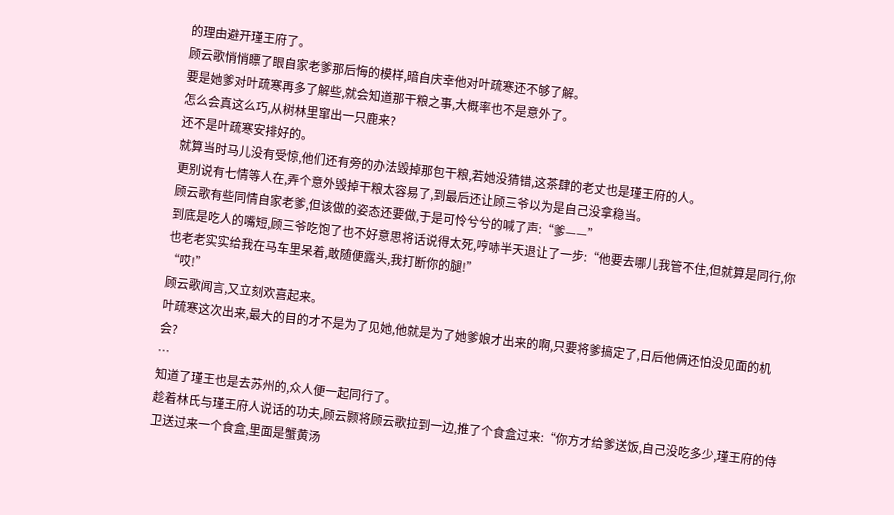的理由避开瑾王府了。
顾云歌悄悄瞟了眼自家老爹那后悔的模样,暗自庆幸他对叶疏寒还不够了解。
要是她爹对叶疏寒再多了解些,就会知道那干粮之事,大概率也不是意外了。
怎么会真这么巧,从树林里窜出一只鹿来?
还不是叶疏寒安排好的。
就算当时马儿没有受惊,他们还有旁的办法毁掉那包干粮,若她没猜错,这茶肆的老丈也是瑾王府的人。
更别说有七情等人在,弄个意外毁掉干粮太容易了,到最后还让顾三爷以为是自己没拿稳当。
顾云歌有些同情自家老爹,但该做的姿态还要做,于是可怜兮兮的喊了声:“爹——”
到底是吃人的嘴短,顾三爷吃饱了也不好意思将话说得太死,哼哧半天退让了一步:“他要去哪儿我管不住,但就算是同行,你也老老实实给我在马车里呆着,敢随便露头,我打断你的腿!”
“哎!”
顾云歌闻言,又立刻欢喜起来。
叶疏寒这次出来,最大的目的才不是为了见她,他就是为了她爹娘才出来的啊,只要将爹搞定了,日后他俩还怕没见面的机会?
…
知道了瑾王也是去苏州的,众人便一起同行了。
趁着林氏与瑾王府人说话的功夫,顾云颢将顾云歌拉到一边,推了个食盒过来:“你方才给爹送饭,自己没吃多少,瑾王府的侍卫送过来一个食盒,里面是蟹黄汤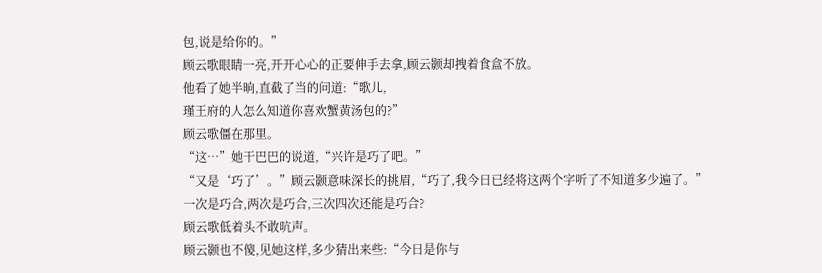包,说是给你的。”
顾云歌眼睛一亮,开开心心的正要伸手去拿,顾云颢却拽着食盒不放。
他看了她半晌,直截了当的问道:“歌儿,
瑾王府的人怎么知道你喜欢蟹黄汤包的?”
顾云歌僵在那里。
“这…”她干巴巴的说道,“兴许是巧了吧。”
“又是‘巧了’。”顾云颢意味深长的挑眉,“巧了,我今日已经将这两个字听了不知道多少遍了。”
一次是巧合,两次是巧合,三次四次还能是巧合?
顾云歌低着头不敢吭声。
顾云颢也不傻,见她这样,多少猜出来些:“今日是你与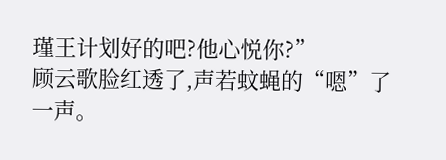瑾王计划好的吧?他心悦你?”
顾云歌脸红透了,声若蚊蝇的“嗯”了一声。